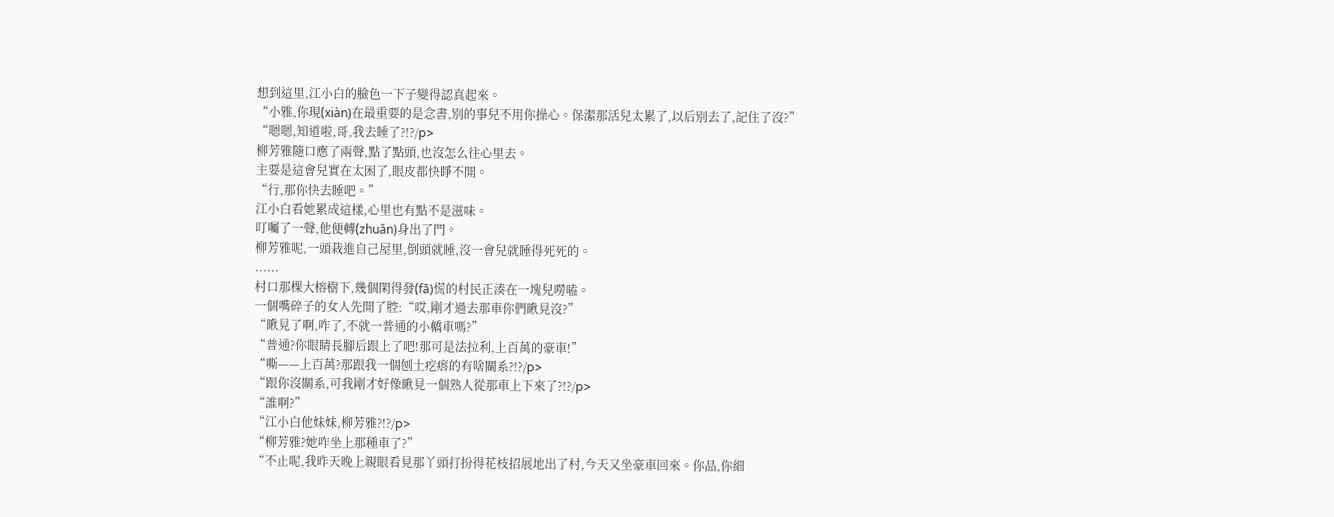想到這里,江小白的臉色一下子變得認真起來。
“小雅,你現(xiàn)在最重要的是念書,別的事兒不用你操心。保潔那活兒太累了,以后別去了,記住了沒?”
“嗯嗯,知道啦,哥,我去睡了?!?/p>
柳芳雅隨口應了兩聲,點了點頭,也沒怎么往心里去。
主要是這會兒實在太困了,眼皮都快睜不開。
“行,那你快去睡吧。”
江小白看她累成這樣,心里也有點不是滋味。
叮囑了一聲,他便轉(zhuǎn)身出了門。
柳芳雅呢,一頭栽進自己屋里,倒頭就睡,沒一會兒就睡得死死的。
......
村口那棵大榕樹下,幾個閑得發(fā)慌的村民正湊在一塊兒嘮嗑。
一個嘴碎子的女人先開了腔:“哎,剛才過去那車你們瞅見沒?”
“瞅見了啊,咋了,不就一普通的小轎車嗎?”
“普通?你眼睛長腳后跟上了吧!那可是法拉利,上百萬的豪車!”
“嘶——上百萬?那跟我一個刨土疙瘩的有啥關系?!?/p>
“跟你沒關系,可我剛才好像瞅見一個熟人從那車上下來了?!?/p>
“誰啊?”
“江小白他妹妹,柳芳雅?!?/p>
“柳芳雅?她咋坐上那種車了?”
“不止呢,我昨天晚上親眼看見那丫頭打扮得花枝招展地出了村,今天又坐豪車回來。你品,你細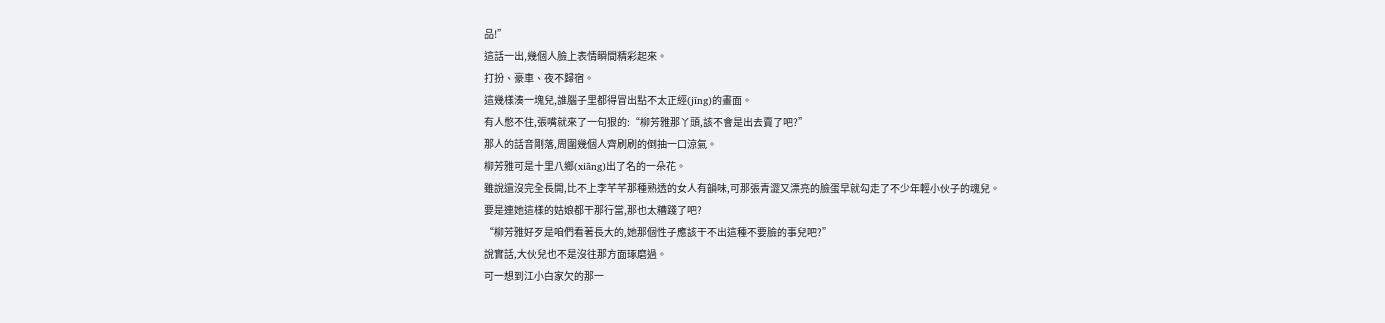品!”
這話一出,幾個人臉上表情瞬間精彩起來。
打扮、豪車、夜不歸宿。
這幾樣湊一塊兒,誰腦子里都得冒出點不太正經(jīng)的畫面。
有人憋不住,張嘴就來了一句狠的:“柳芳雅那丫頭,該不會是出去賣了吧?”
那人的話音剛落,周圍幾個人齊刷刷的倒抽一口涼氣。
柳芳雅可是十里八鄉(xiāng)出了名的一朵花。
雖說還沒完全長開,比不上李芊芊那種熟透的女人有韻味,可那張青澀又漂亮的臉蛋早就勾走了不少年輕小伙子的魂兒。
要是連她這樣的姑娘都干那行當,那也太糟踐了吧?
“柳芳雅好歹是咱們看著長大的,她那個性子應該干不出這種不要臉的事兒吧?”
說實話,大伙兒也不是沒往那方面琢磨過。
可一想到江小白家欠的那一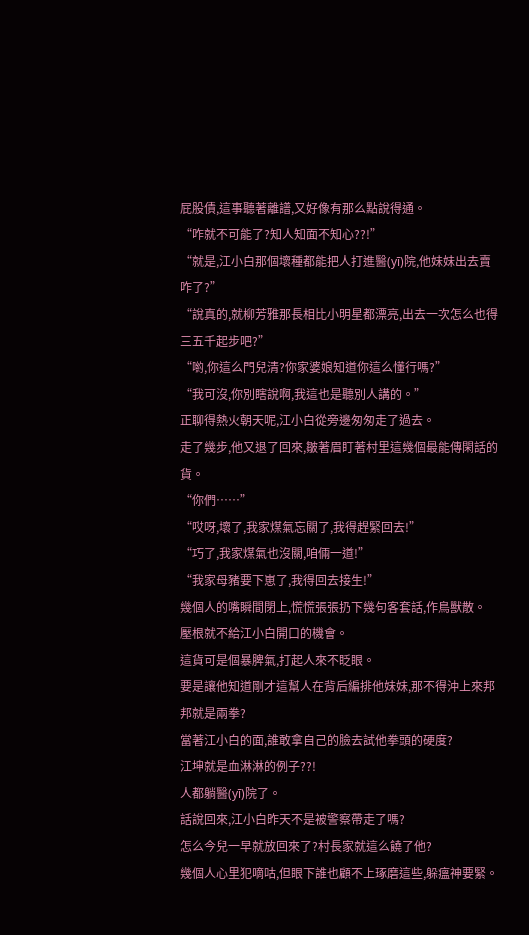屁股債,這事聽著離譜,又好像有那么點說得通。
“咋就不可能了?知人知面不知心??!”
“就是,江小白那個壞種都能把人打進醫(yī)院,他妹妹出去賣咋了?”
“說真的,就柳芳雅那長相比小明星都漂亮,出去一次怎么也得三五千起步吧?”
“喲,你這么門兒清?你家婆娘知道你這么懂行嗎?”
“我可沒,你別瞎說啊,我這也是聽別人講的。”
正聊得熱火朝天呢,江小白從旁邊匆匆走了過去。
走了幾步,他又退了回來,皺著眉盯著村里這幾個最能傳閑話的貨。
“你們……”
“哎呀,壞了,我家煤氣忘關了,我得趕緊回去!”
“巧了,我家煤氣也沒關,咱倆一道!”
“我家母豬要下崽了,我得回去接生!”
幾個人的嘴瞬間閉上,慌慌張張扔下幾句客套話,作鳥獸散。
壓根就不給江小白開口的機會。
這貨可是個暴脾氣,打起人來不眨眼。
要是讓他知道剛才這幫人在背后編排他妹妹,那不得沖上來邦邦就是兩拳?
當著江小白的面,誰敢拿自己的臉去試他拳頭的硬度?
江坤就是血淋淋的例子??!
人都躺醫(yī)院了。
話說回來,江小白昨天不是被警察帶走了嗎?
怎么今兒一早就放回來了?村長家就這么饒了他?
幾個人心里犯嘀咕,但眼下誰也顧不上琢磨這些,躲瘟神要緊。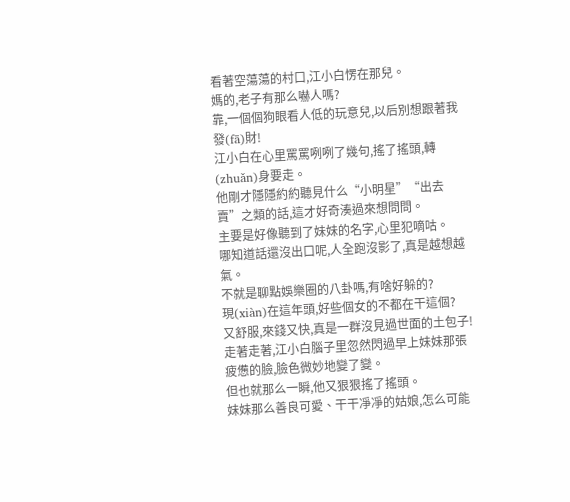看著空蕩蕩的村口,江小白愣在那兒。
媽的,老子有那么嚇人嗎?
靠,一個個狗眼看人低的玩意兒,以后別想跟著我發(fā)財!
江小白在心里罵罵咧咧了幾句,搖了搖頭,轉(zhuǎn)身要走。
他剛才隱隱約約聽見什么“小明星”“出去賣”之類的話,這才好奇湊過來想問問。
主要是好像聽到了妹妹的名字,心里犯嘀咕。
哪知道話還沒出口呢,人全跑沒影了,真是越想越氣。
不就是聊點娛樂圈的八卦嗎,有啥好躲的?
現(xiàn)在這年頭,好些個女的不都在干這個?
又舒服,來錢又快,真是一群沒見過世面的土包子!
走著走著,江小白腦子里忽然閃過早上妹妹那張疲憊的臉,臉色微妙地變了變。
但也就那么一瞬,他又狠狠搖了搖頭。
妹妹那么善良可愛、干干凈凈的姑娘,怎么可能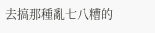去搞那種亂七八糟的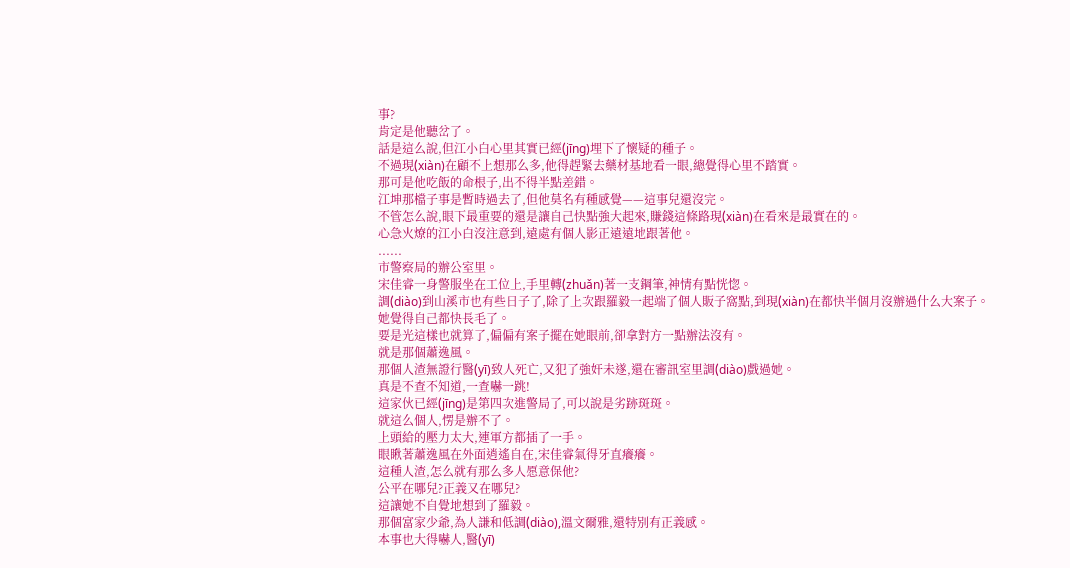事?
肯定是他聽岔了。
話是這么說,但江小白心里其實已經(jīng)埋下了懷疑的種子。
不過現(xiàn)在顧不上想那么多,他得趕緊去藥材基地看一眼,總覺得心里不踏實。
那可是他吃飯的命根子,出不得半點差錯。
江坤那檔子事是暫時過去了,但他莫名有種感覺——這事兒還沒完。
不管怎么說,眼下最重要的還是讓自己快點強大起來,賺錢這條路現(xiàn)在看來是最實在的。
心急火燎的江小白沒注意到,遠處有個人影正遠遠地跟著他。
......
市警察局的辦公室里。
宋佳睿一身警服坐在工位上,手里轉(zhuǎn)著一支鋼筆,神情有點恍惚。
調(diào)到山溪市也有些日子了,除了上次跟羅毅一起端了個人販子窩點,到現(xiàn)在都快半個月沒辦過什么大案子。
她覺得自己都快長毛了。
要是光這樣也就算了,偏偏有案子擺在她眼前,卻拿對方一點辦法沒有。
就是那個蕭逸風。
那個人渣無證行醫(yī)致人死亡,又犯了強奸未遂,還在審訊室里調(diào)戲過她。
真是不查不知道,一查嚇一跳!
這家伙已經(jīng)是第四次進警局了,可以說是劣跡斑斑。
就這么個人,愣是辦不了。
上頭給的壓力太大,連軍方都插了一手。
眼瞅著蕭逸風在外面逍遙自在,宋佳睿氣得牙直癢癢。
這種人渣,怎么就有那么多人愿意保他?
公平在哪兒?正義又在哪兒?
這讓她不自覺地想到了羅毅。
那個富家少爺,為人謙和低調(diào),溫文爾雅,還特別有正義感。
本事也大得嚇人,醫(yī)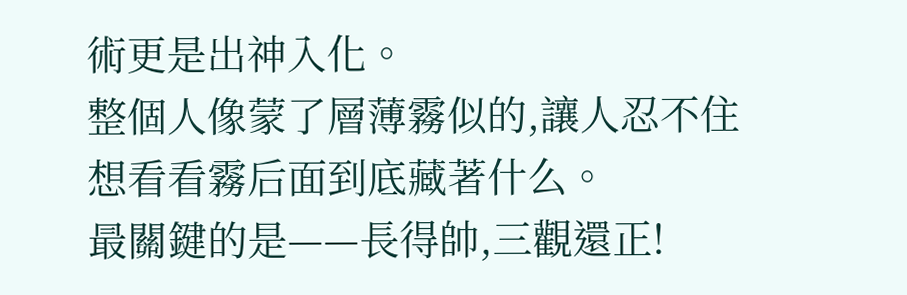術更是出神入化。
整個人像蒙了層薄霧似的,讓人忍不住想看看霧后面到底藏著什么。
最關鍵的是——長得帥,三觀還正!